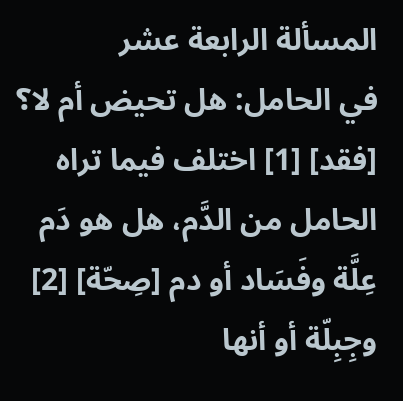المسألة الرابعة عشر
في الحامل: هل تحيض أم لا؟
[فقد] [1] اختلف فيما تراه الحامل من الدَّم، هل هو دَم عِلَّة وفَسَاد أو دم [صِحّة] [2] وجِبِلّة أو أنها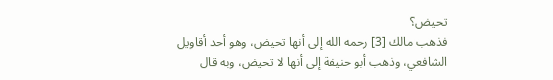تحيض؟
فذهب مالك [3] رحمه الله إلى أنها تحيض، وهو أحد أقاويل الشافعي، وذهب أبو حنيفة إلى أنها لا تحيض، وبه قال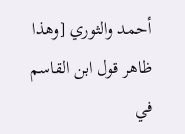أحمد والثوري [وهذا ظاهر قول ابن القاسم في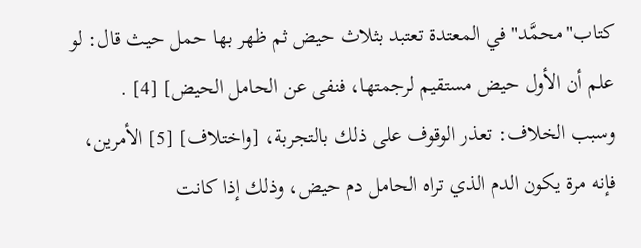كتاب"محمَّد"في المعتدة تعتبد بثلاث حيض ثم ظهر بها حمل حيث قال: لو علم أن الأول حيض مستقيم لرجمتها، فنفى عن الحامل الحيض] [4] .
وسبب الخلاف: تعذر الوقوف على ذلك بالتجربة، [واختلاف] [5] الأمرين، فإنه مرة يكون الدم الذي تراه الحامل دم حيض، وذلك إذا كانت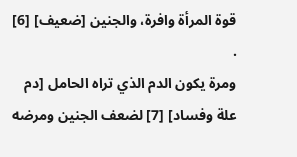قوة المرأة وافرة، والجنين [ضعيف] [6] .
ومرة يكون الدم الذي تراه الحامل [دم علة وفساد] [7] لضعف الجنين ومرضه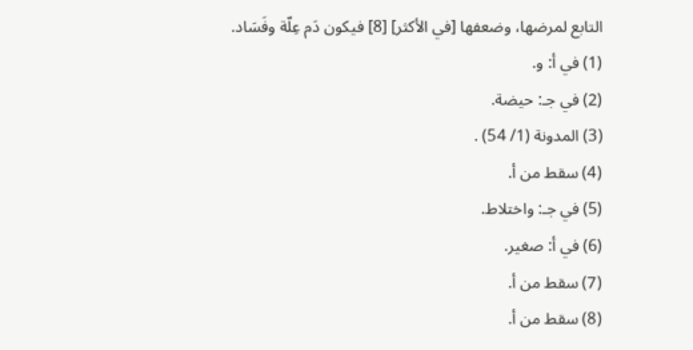التابع لمرضها، وضعفها [في الأكثر] [8] فيكون دَم عِلّة وفَسَاد.
(1) في أ: و.
(2) في جـ: حيضة.
(3) المدونة (1/ 54) .
(4) سقط من أ.
(5) في جـ: واختلاط.
(6) في أ: صغير.
(7) سقط من أ.
(8) سقط من أ.